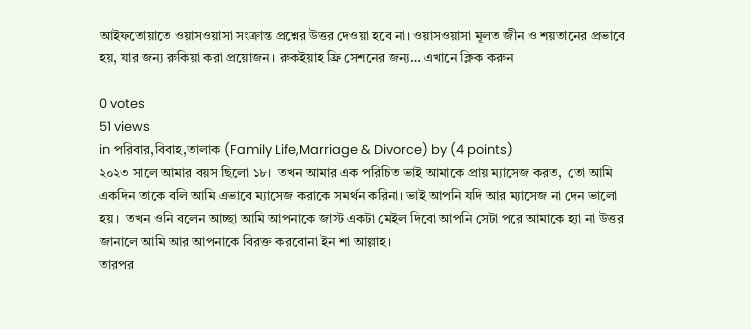আইফতোয়াতে ওয়াসওয়াসা সংক্রান্ত প্রশ্নের উত্তর দেওয়া হবে না। ওয়াসওয়াসা মূলত জীন ও শয়তানের প্রভাবে হয়, যার জন্য রুকিয়া করা প্রয়োজন। রুকইয়াহ ফ্রি সেশনের জন্য… এখানে ক্লিক করুন

0 votes
51 views
in পরিবার,বিবাহ,তালাক (Family Life,Marriage & Divorce) by (4 points)
২০২৩ সালে আমার বয়স ছিলো ১৮।  তখন আমার এক পরিচিত ভাই আমাকে প্রায় ম্যাসেজ করত,  তো আমি একদিন তাকে বলি আমি এভাবে ম্যাসেজ করাকে সমর্থন করিনা। ভাই আপনি যদি আর ম্যাসেজ না দেন ভালো হয়।  তখন ওনি বলেন আচ্ছা আমি আপনাকে জাস্ট একটা মেইল দিবো আপনি সেটা পরে আমাকে হ্যা না উত্তর জানালে আমি আর আপনাকে বিরক্ত করবোনা ইন শা আল্লাহ।
তারপর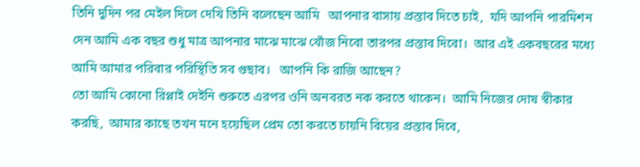তিনি দুদিন পর মেইল দিলে দেখি তিনি বলেছেন আমি   আপনার বাসায় প্রস্তাব দিতে চাই,  যদি আপনি পারমিশন দেন আমি এক বছর শুধু মাত্র আপনার মাঝে মাঝে খোঁজ নিবো তারপর প্রস্তাব দিবো।  আর এই একবছরের মধ্যে আমি আমার পরিবার পরিস্থিতি সব গুছাব।   আপনি কি রাজি আছেন?
তো আমি কোনো রিপ্লাই দেইনি শুরুতে এরপর ওনি অনবরত নক করতে থাকেন।  আমি নিজের দোষ স্বীকার করছি,  আমার কাছে তখন মনে হয়েছিল প্রেম তো করতে চায়নি বিয়ের প্রস্তাব দিবে,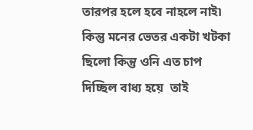তারপর হলে হবে নাহলে নাই৷ কিন্তু মনের ভেতর একটা খটকা ছিলো কিন্তু ওনি এত চাপ দিচ্ছিল বাধ্য হয়ে  তাই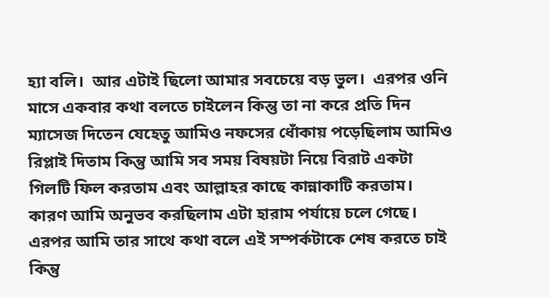হ্যা বলি।  আর এটাই ছিলো আমার সবচেয়ে বড় ভুল।  এরপর ওনি মাসে একবার কথা বলতে চাইলেন কিন্তু তা না করে প্রতি দিন ম্যাসেজ দিতেন যেহেতু আমিও নফসের ধোঁকায় পড়েছিলাম আমিও রিপ্লাই দিতাম কিন্তু আমি সব সময় বিষয়টা নিয়ে বিরাট একটা গিলটি ফিল করতাম এবং আল্লাহর কাছে কান্নাকাটি করতাম।  কারণ আমি অনুভব করছিলাম এটা হারাম পর্যায়ে চলে গেছে।  এরপর আমি তার সাথে কথা বলে এই সম্পর্কটাকে শেষ করতে চাই কিন্তু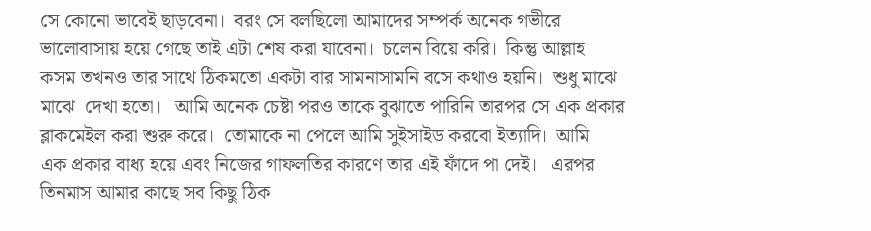সে কোনো ভাবেই ছাড়বেনা।  বরং সে বলছিলো আমাদের সম্পর্ক অনেক গভীরে ভালোবাসায় হয়ে গেছে তাই এটা শেষ করা যাবেনা।  চলেন বিয়ে করি।  কিন্তু আল্লাহ কসম তখনও তার সাথে ঠিকমতো একটা বার সামনাসামনি বসে কথাও হয়নি।  শুধু মাঝে মাঝে  দেখা হতো।   আমি অনেক চেষ্টা পরও তাকে বুঝাতে পারিনি তারপর সে এক প্রকার ব্লাকমেইল করা শুরু করে।  তোমাকে না পেলে আমি সুইসাইড করবো ইত্যাদি।  আমি   এক প্রকার বাধ্য হয়ে এবং নিজের গাফলতির কারণে তার এই ফাঁদে পা দেই।   এরপর তিনমাস আমার কাছে সব কিছু ঠিক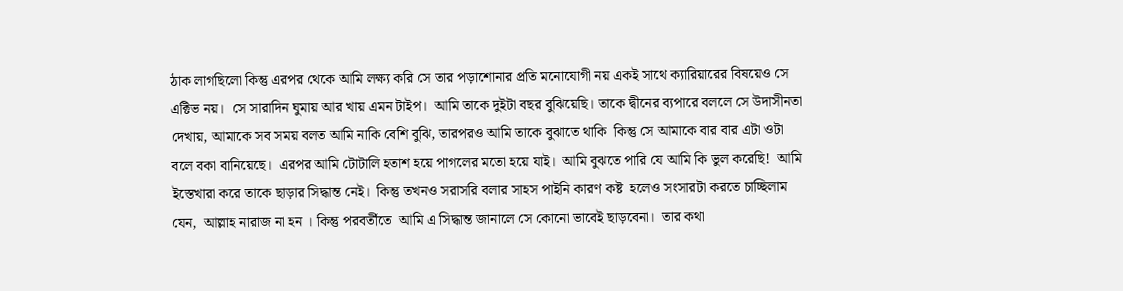ঠাক লাগছিলো কিন্তু এরপর থেকে আমি লক্ষ্য করি সে তার পড়াশোনার প্রতি মনোযোগী নয় একই সাথে ক্যারিয়ারের বিষয়েও সে এক্টিভ নয়।  সে সারাদিন ঘুমায় আর খায় এমন টাইপ।  আমি তাকে দুইটা বছর বুঝিয়েছি। তাকে দ্বীনের ব্যপারে বললে সে উদাসীনতা দেখায়, আমাকে সব সময় বলত আমি নাকি বেশি বুঝি, তারপরও আমি তাকে বুঝাতে থাকি  কিন্তু সে আমাকে বার বার এটা ওটা বলে বকা বানিয়েছে।  এরপর আমি টোটালি হতাশ হয়ে পাগলের মতো হয়ে যাই।  আমি বুঝতে পারি যে আমি কি ভুল করেছি!  আমি ইস্তেখারা করে তাকে ছাড়ার সিদ্ধান্ত নেই।  কিন্তু তখনও সরাসরি বলার সাহস পাইনি কারণ কষ্ট  হলেও সংসারটা করতে চাচ্ছিলাম যেন,  আল্লাহ নারাজ না হন । কিন্তু পরবর্তীতে  আমি এ সিদ্ধান্ত জানালে সে কোনো ভাবেই ছাড়বেনা।  তার কথা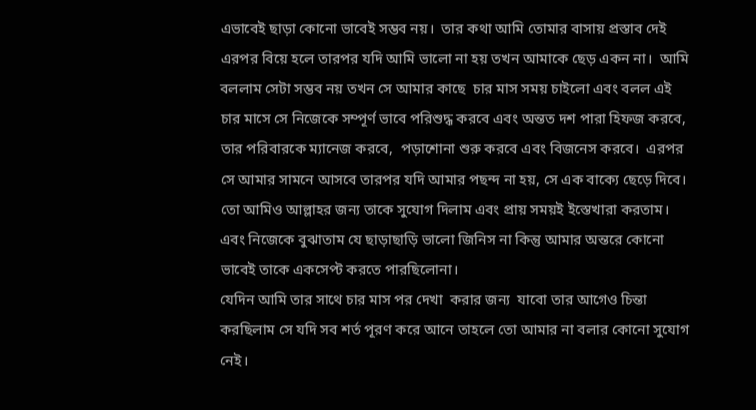এভাবেই ছাড়া কোনো ভাবেই সম্ভব নয়।  তার কথা আমি তোমার বাসায় প্রস্তাব দেই এরপর বিয়ে হলে তারপর যদি আমি ভালো না হয় তখন আমাকে ছেড় একন না।  আমি বললাম সেটা সম্ভব নয় তখন সে আমার কাছে  চার মাস সময় চাইলো এবং বলল এই চার মাসে সে নিজেকে সম্পূর্ণ ভাবে পরিশুদ্ধ করবে এবং অন্তত দশ পারা হিফজ করবে,  তার পরিবারকে ম্যানেজ করবে,  পড়াশোনা শুরু করবে এবং বিজনেস করবে।  এরপর সে আমার সামনে আসবে তারপর যদি আমার পছন্দ না হয়, সে এক বাক্যে ছেড়ে দিবে।
তো আমিও আল্লাহর জন্য তাকে সুযোগ দিলাম এবং প্রায় সময়ই ইস্তেখারা করতাম। এবং নিজেকে বুঝাতাম যে ছাড়াছাড়ি ভালো জিনিস না কিন্তু আমার অন্তরে কোনো ভাবেই তাকে একসেপ্ট করতে পারছিলোনা।
যেদিন আমি তার সাথে চার মাস পর দেখা  করার জন্য  যাবো তার আগেও চিন্তা করছিলাম সে যদি সব শর্ত পূরণ করে আনে তাহলে তো আমার না বলার কোনো সুযোগ নেই।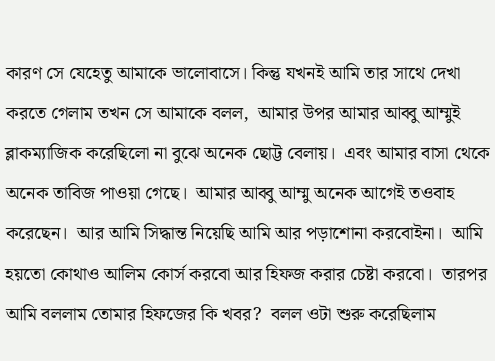কারণ সে যেহেতু আমাকে ভালোবাসে। কিন্তু যখনই আমি তার সাথে দেখা করতে গেলাম তখন সে আমাকে বলল,  আমার উপর আমার আব্বু আম্মুই ব্লাকম্যাজিক করেছিলো না বুঝে অনেক ছোট্ট বেলায়।  এবং আমার বাসা থেকে অনেক তাবিজ পাওয়া গেছে।  আমার আব্বু আম্মু অনেক আগেই তওবাহ করেছেন।  আর আমি সিদ্ধান্ত নিয়েছি আমি আর পড়াশোনা করবোইনা।  আমি হয়তো কোথাও আলিম কোর্স করবো আর হিফজ করার চেষ্টা করবো।  তারপর আমি বললাম তোমার হিফজের কি খবর?  বলল ওটা শুরু করেছিলাম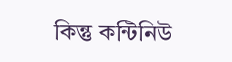কিন্তু কন্টিনিউ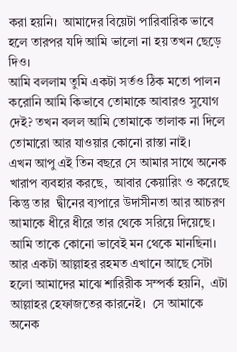করা হয়নি।  আমাদের বিয়েটা পারিবারিক ভাবে হলে তারপর যদি আমি ভালো না হয় তখন ছেড়ে দিও।
আমি বললাম তুমি একটা সর্তও ঠিক মতো পালন করোনি আমি কিভাবে তোমাকে আবারও সুযোগ দেই? তখন বলল আমি তোমাকে তালাক না দিলে তোমারো আর যাওয়ার কোনো রাস্তা নাই।
এখন আপু এই তিন বছরে সে আমার সাথে অনেক খারাপ ব্যবহার করছে,  আবার কেয়ারিং ও করেছে কিন্তু তার  দ্বীনের ব্যপারে উদাসীনতা আর আচরণ আমাকে ধীরে ধীরে তার থেকে সরিয়ে দিয়েছে।  আমি তাকে কোনো ভাবেই মন থেকে মানছিনা।  আর একটা আল্লাহর রহমত এখানে আছে সেটা হলো আমাদের মাঝে শারিরীক সম্পর্ক হয়নি,  এটা আল্লাহর হেফাজতের কারনেই।  সে আমাকে অনেক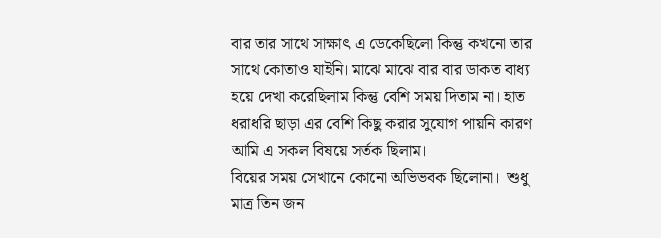বার তার সাথে সাক্ষাৎ এ ডেকেছিলো কিন্তু কখনো তার সাথে কোতাও যাইনি। মাঝে মাঝে বার বার ডাকত বাধ্য হয়ে দেখা করেছিলাম কিন্তু বেশি সময় দিতাম না। হাত ধরাধরি ছাড়া এর বেশি কিছু করার সুযোগ পায়নি কারণ আমি এ সকল বিষয়ে সর্তক ছিলাম।
বিয়ের সময় সেখানে কোনো অভিভবক ছিলোনা।  শুধু মাত্র তিন জন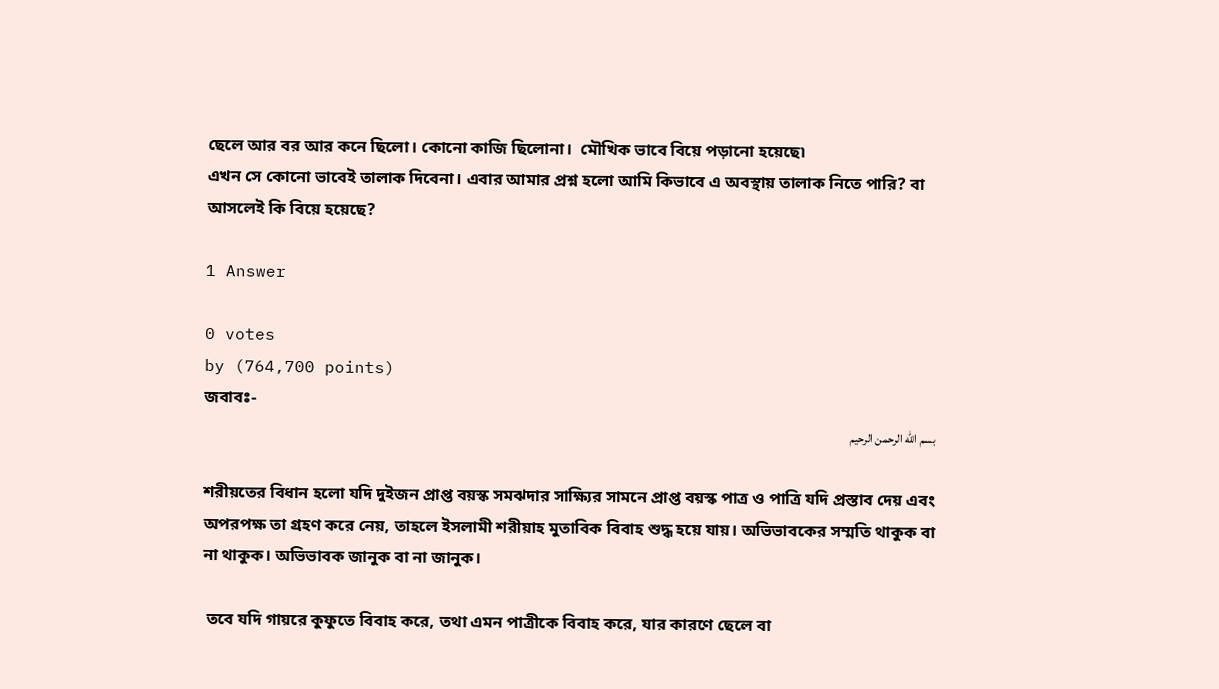ছেলে আর বর আর কনে ছিলো। কোনো কাজি ছিলোনা।  মৌখিক ভাবে বিয়ে পড়ানো হয়েছে৷
এখন সে কোনো ভাবেই তালাক দিবেনা। এবার আমার প্রশ্ন হলো আমি কিভাবে এ অবস্থায় তালাক নিতে পারি? বা আসলেই কি বিয়ে হয়েছে?

1 Answer

0 votes
by (764,700 points)
জবাবঃ-
بسم الله الرحمن الرحيم

শরীয়তের বিধান হলো যদি দুইজন প্রাপ্ত বয়স্ক সমঝদার সাক্ষ্যির সামনে প্রাপ্ত বয়স্ক পাত্র ও পাত্রি যদি প্রস্তাব দেয় এবং অপরপক্ষ তা গ্রহণ করে নেয়, তাহলে ইসলামী শরীয়াহ মুতাবিক বিবাহ শুদ্ধ হয়ে যায়। অভিভাবকের সম্মতি থাকুক বা না থাকুক। অভিভাবক জানুক বা না জানুক।

 তবে যদি গায়রে কুফুতে বিবাহ করে, তথা এমন পাত্রীকে বিবাহ করে, যার কারণে ছেলে বা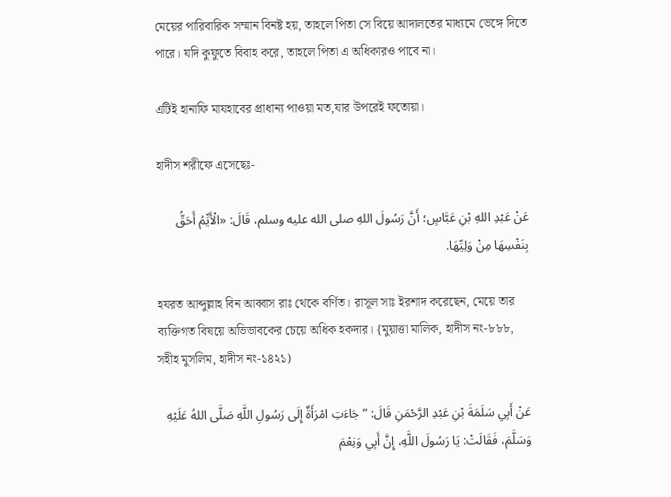মেয়ের পারিবারিক সম্মান বিনষ্ট হয়, তাহলে পিতা সে বিয়ে আদালতের মাধ্যমে ভেঙ্গে দিতে পারে। যদি কুফুতে বিবাহ করে, তাহলে পিতা এ অধিকারও পাবে না।

এটিই হানাফি মাযহাবের প্রাধান্য পাওয়া মত,যার উপরেই ফতোয়া।

হাদীস শরীফে এসেছেঃ-

عَنْ عَبْدِ اللهِ بْنِ عَبَّاسٍ؛ أَنَّ رَسُولَ اللهِ صلى الله عليه وسلم، قَالَ: «الْأَيِّمُ أَحَقُّ بِنَفْسِهَا مِنْ وَلِيِّهَا.

হযরত আব্দুল্লাহ বিন আব্বাস রাঃ থেকে বর্ণিত। রাসূল সাঃ ইরশাদ করেছেন, মেয়ে তার ব্যক্তিগত বিষয়ে অভিভাবকের চেয়ে অধিক হকদার। {মুয়াত্তা মালিক, হাদীস নং-৮৮৮, সহীহ মুসলিম, হাদীস নং-১৪২১)

عَنْ أَبِي سَلَمَةَ بْنِ عَبْدِ الرَّحْمَنِ قَالَ: ” جَاءَتِ امْرَأَةٌ إِلَى رَسُولِ اللَّهِ صَلَّى اللهُ عَلَيْهِ وَسَلَّمَ، فَقَالَتْ: يَا رَسُولَ اللَّهِ، إِنَّ أَبِي وَنِعْمَ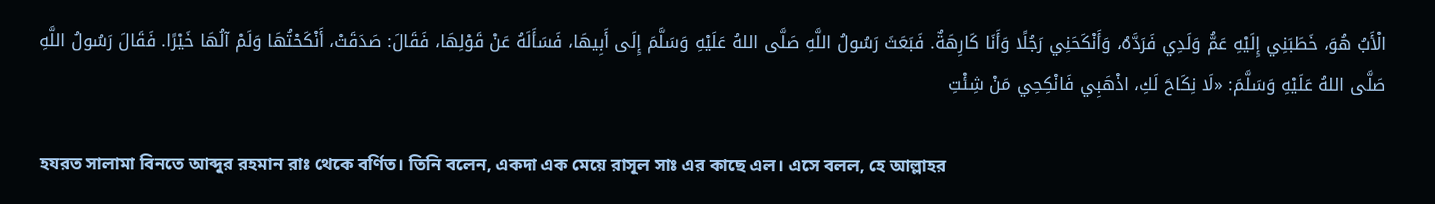الْأَبُ هُوَ، خَطَبَنِي إِلَيْهِ عَمُّ وَلَدِي فَرَدَّهُ، وَأَنْكَحَنِي رَجُلًا وَأَنَا كَارِهَةٌ. فَبَعَثَ رَسُولُ اللَّهِ صَلَّى اللهُ عَلَيْهِ وَسَلَّمَ إِلَى أَبِيهَا، فَسَأَلَهُ عَنْ قَوْلِهَا، فَقَالَ: صَدَقَتْ، أَنْكَحْتُهَا وَلَمْ آلُهَا خَيْرًا. فَقَالَ رَسُولُ اللَّهِ صَلَّى اللهُ عَلَيْهِ وَسَلَّمَ: «لَا نِكَاحَ لَكِ، اذْهَبِي فَانْكِحِي مَنْ شِئْتِ

হযরত সালামা বিনতে আব্দুর রহমান রাঃ থেকে বর্ণিত। তিনি বলেন, একদা এক মেয়ে রাসূল সাঃ এর কাছে এল। এসে বলল, হে আল্লাহর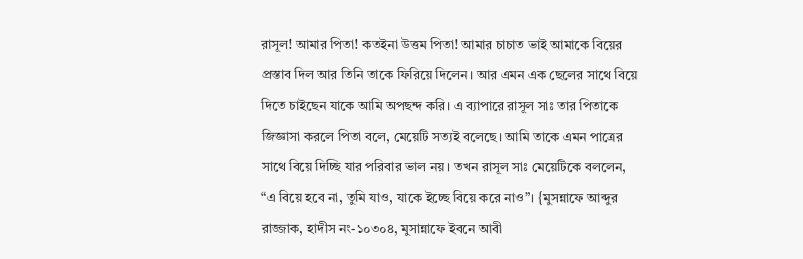রাসূল! আমার পিতা! কতইনা উত্তম পিতা! আমার চাচাত ভাই আমাকে বিয়ের প্রস্তাব দিল আর তিনি তাকে ফিরিয়ে দিলেন। আর এমন এক ছেলের সাথে বিয়ে দিতে চাইছেন যাকে আমি অপছন্দ করি। এ ব্যাপারে রাসূল সাঃ তার পিতাকে জিজ্ঞাসা করলে পিতা বলে, মেয়েটি সত্যই বলেছে। আমি তাকে এমন পাত্রের সাথে বিয়ে দিচ্ছি যার পরিবার ভাল নয়। তখন রাসূল সাঃ মেয়েটিকে বললেন, “এ বিয়ে হবে না, তুমি যাও, যাকে ইচ্ছে বিয়ে করে নাও”। {মুসন্নাফে আব্দুর রাজ্জাক, হাদীস নং-১০৩০৪, মুসান্নাফে ইবনে আবী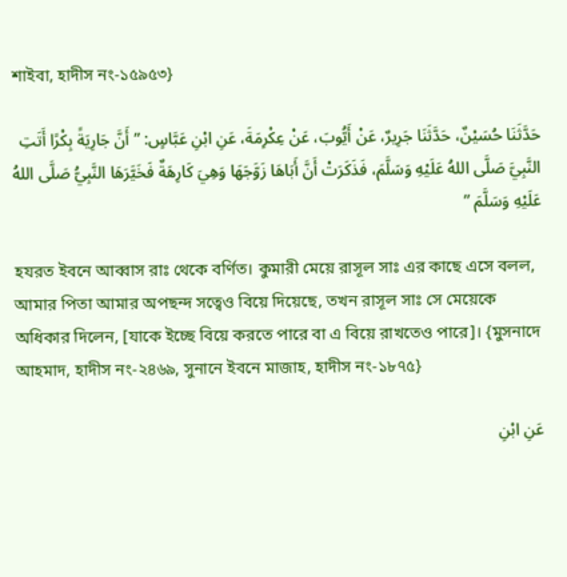শাইবা, হাদীস নং-১৫৯৫৩}

حَدَّثَنَا حُسَيْنٌ، حَدَّثَنَا جَرِيرٌ، عَنْ أَيُّوبَ، عَنْ عِكْرِمَةَ، عَنِ ابْنِ عَبَّاسٍ: ” أَنَّ جَارِيَةً بِكْرًا أَتَتِ النَّبِيَّ صَلَّى اللهُ عَلَيْهِ وَسَلَّمَ، فَذَكَرَتْ أَنَّ أَبَاهَا زَوَّجَهَا وَهِيَ كَارِهَةٌ فَخَيَّرَهَا النَّبِيُّ صَلَّى اللهُ عَلَيْهِ وَسَلَّمَ ”

হযরত ইবনে আব্বাস রাঃ থেকে বর্ণিত। কুমারী মেয়ে রাসূল সাঃ এর কাছে এসে বলল, আমার পিতা আমার অপছন্দ সত্বেও বিয়ে দিয়েছে, তখন রাসূল সাঃ সে মেয়েকে অধিকার দিলেন, [যাকে ইচ্ছে বিয়ে করতে পারে বা এ বিয়ে রাখতেও পারে]। {মুসনাদে আহমাদ, হাদীস নং-২৪৬৯, সুনানে ইবনে মাজাহ, হাদীস নং-১৮৭৫}

عَنِ ابْنِ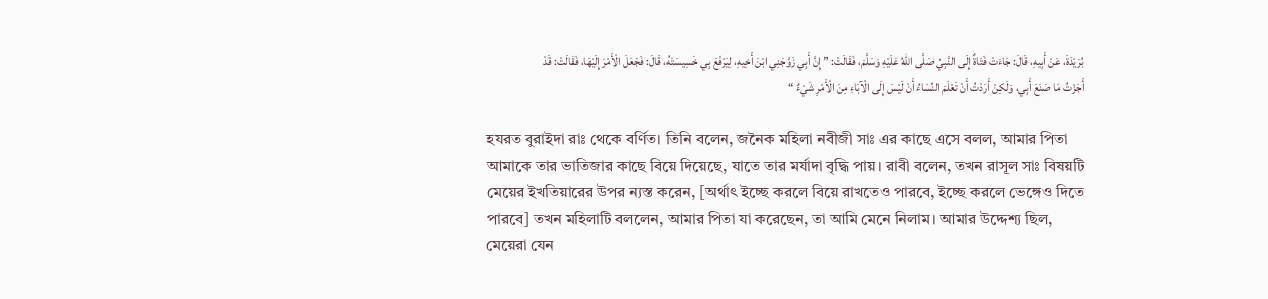بُرَيْدَةَ، عَنْ أَبِيهِ، قَالَ: جَاءَتْ فَتَاةٌ إِلَى النَّبِيِّ صَلَّى اللهُ عَلَيْهِ وَسَلَّمَ، فَقَالَتْ: ” إِنَّ أَبِي زَوَّجَنِي ابْنَ أَخِيهِ، لِيَرْفَعَ بِي خَسِيسَتَهُ، قَالَ: فَجَعَلَ الْأَمْرَ إِلَيْهَا، فَقَالَتْ: قَدْ أَجَزْتُ مَا صَنَعَ أَبِي، وَلَكِنْ أَرَدْتُ أَنْ تَعْلَمَ النِّسَاءُ أَنْ لَيْسَ إِلَى الْآبَاءِ مِنَ الْأَمْرِ شَيْءٌ “

হযরত বুরাইদা রাঃ থেকে বর্ণিত। তিনি বলেন, জনৈক মহিলা নবীজী সাঃ এর কাছে এসে বলল, আমার পিতা আমাকে তার ভাতিজার কাছে বিয়ে দিয়েছে, যাতে তার মর্যাদা বৃদ্ধি পায়। রাবী বলেন, তখন রাসূল সাঃ বিষয়টি মেয়ের ইখতিয়ারের উপর ন্যস্ত করেন, [অর্থাৎ ইচ্ছে করলে বিয়ে রাখতেও পারবে, ইচ্ছে করলে ভেঙ্গেও দিতে পারবে] তখন মহিলাটি বললেন, আমার পিতা যা করেছেন, তা আমি মেনে নিলাম। আমার উদ্দেশ্য ছিল, মেয়েরা যেন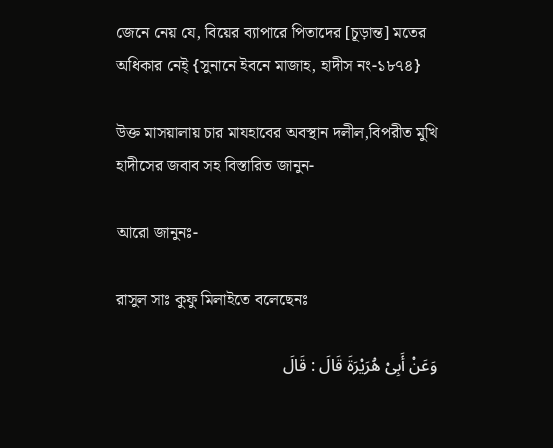জেনে নেয় যে, বিয়ের ব্যাপারে পিতাদের [চূড়ান্ত] মতের অধিকার নেই্ {সুনানে ইবনে মাজাহ, হাদীস নং-১৮৭৪}

উক্ত মাসয়ালায় চার মাযহাবের অবস্থান দলীল,বিপরীত মুখি হাদীসের জবাব সহ বিস্তারিত জানুন-

আরো জানুনঃ-

রাসুল সাঃ কুফু মিলাইতে বলেছেনঃ

وَعَنْ أَبِىْ هُرَيْرَةَ قَالَ : قَالَ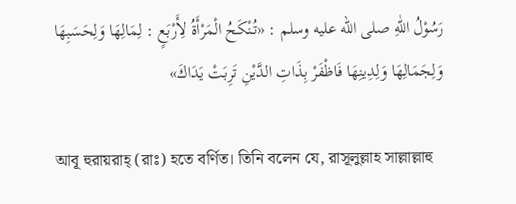رَسُوْلُ اللّٰهِ صلى الله عليه وسلم : «تُنْكَحُ الْمَرْأَةُ لِأَرْبَعٍ : لِمَالِهَا وَلِحَسَبِهَا وَلِجَمَالِهَا وَلِدِينِهَا فَاظْفَرْ بِذَاتِ الدَّيْنِ تَرِبَتْ يَدَاكَ»

আবূ হুরায়রাহ্ (রাঃ) হতে বর্ণিত। তিনি বলেন যে, রাসূলুল্লাহ সাল্লাল্লাহু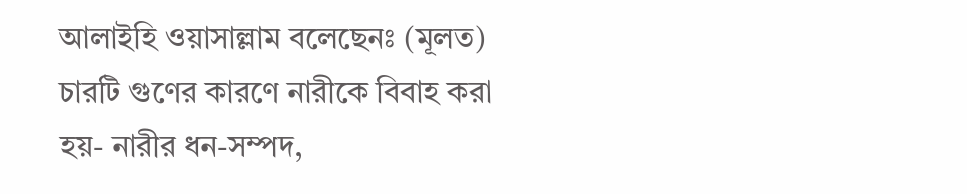আলাইহি ওয়াসাল্লাম বলেছেনঃ (মূলত) চারটি গুণের কারণে নারীকে বিবাহ করা হয়- নারীর ধন-সম্পদ,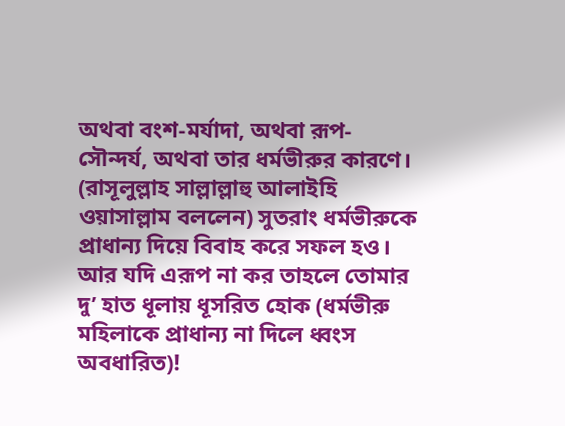অথবা বংশ-মর্যাদা, অথবা রূপ-সৌন্দর্য, অথবা তার ধর্মভীরুর কারণে। (রাসূলুল্লাহ সাল্লাল্লাহু আলাইহি ওয়াসাল্লাম বললেন) সুতরাং ধর্মভীরুকে প্রাধান্য দিয়ে বিবাহ করে সফল হও। আর যদি এরূপ না কর তাহলে তোমার দু’ হাত ধূলায় ধূসরিত হোক (ধর্মভীরু মহিলাকে প্রাধান্য না দিলে ধ্বংস অবধারিত)!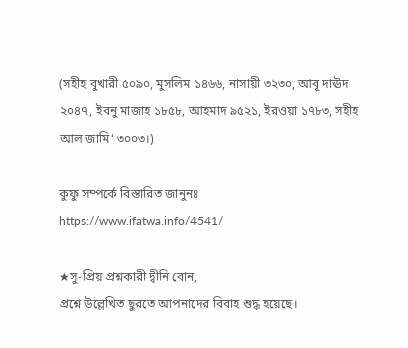(সহীহ বুখারী ৫০৯০, মুসলিম ১৪৬৬, নাসায়ী ৩২৩০, আবূ দাঊদ ২০৪৭, ইবনু মাজাহ ১৮৫৮, আহমাদ ৯৫২১, ইরওয়া ১৭৮৩, সহীহ আল জামি‘ ৩০০৩।)

কুফু সম্পর্কে বিস্তারিত জানুনঃ  https://www.ifatwa.info/4541/

★সু-প্রিয় প্রশ্নকারী দ্বীনি বোন,
প্রশ্নে উল্লেখিত ছুরতে আপনাদের বিবাহ শুদ্ধ হয়েছে।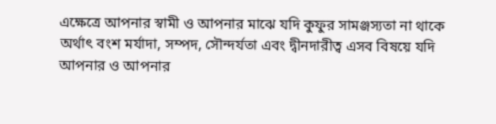এক্ষেত্রে আপনার স্বামী ও আপনার মাঝে যদি কুফুর সামঞ্জস্যতা না থাকে অর্থাৎ বংশ মর্যাদা, সম্পদ, সৌন্দর্যতা এবং দ্বীনদারীত্ব এসব বিষয়ে যদি আপনার ও আপনার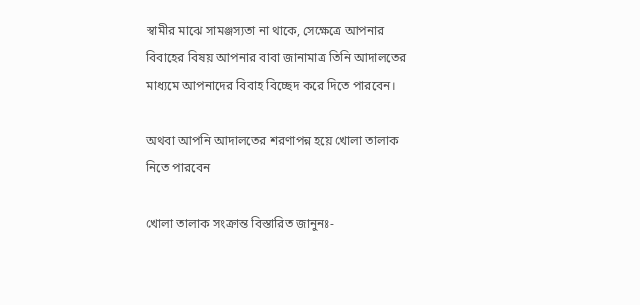স্বামীর মাঝে সামঞ্জস্যতা না থাকে, সেক্ষেত্রে আপনার বিবাহের বিষয় আপনার বাবা জানামাত্র তিনি আদালতের মাধ্যমে আপনাদের বিবাহ বিচ্ছেদ করে দিতে পারবেন।

অথবা আপনি আদালতের শরণাপন্ন হয়ে খোলা তালাক নিতে পারবেন

খোলা তালাক সংক্রান্ত বিস্তারিত জানুনঃ-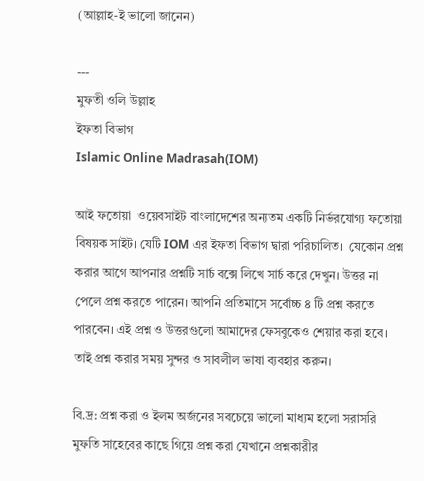(আল্লাহ-ই ভালো জানেন)

---
মুফতী ওলি উল্লাহ
ইফতা বিভাগ
Islamic Online Madrasah(IOM)

আই ফতোয়া  ওয়েবসাইট বাংলাদেশের অন্যতম একটি নির্ভরযোগ্য ফতোয়া বিষয়ক সাইট। যেটি IOM এর ইফতা বিভাগ দ্বারা পরিচালিত।  যেকোন প্রশ্ন করার আগে আপনার প্রশ্নটি সার্চ বক্সে লিখে সার্চ করে দেখুন। উত্তর না পেলে প্রশ্ন করতে পারেন। আপনি প্রতিমাসে সর্বোচ্চ ৪ টি প্রশ্ন করতে পারবেন। এই প্রশ্ন ও উত্তরগুলো আমাদের ফেসবুকেও শেয়ার করা হবে। তাই প্রশ্ন করার সময় সুন্দর ও সাবলীল ভাষা ব্যবহার করুন।

বি.দ্র: প্রশ্ন করা ও ইলম অর্জনের সবচেয়ে ভালো মাধ্যম হলো সরাসরি মুফতি সাহেবের কাছে গিয়ে প্রশ্ন করা যেখানে প্রশ্নকারীর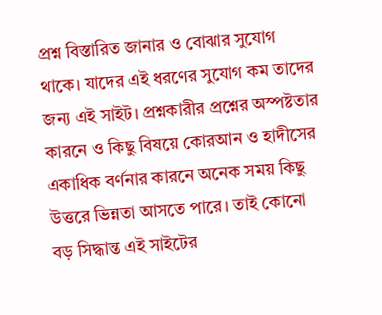প্রশ্ন বিস্তারিত জানার ও বোঝার সুযোগ থাকে। যাদের এই ধরণের সুযোগ কম তাদের জন্য এই সাইট। প্রশ্নকারীর প্রশ্নের অস্পষ্টতার কারনে ও কিছু বিষয়ে কোরআন ও হাদীসের একাধিক বর্ণনার কারনে অনেক সময় কিছু উত্তরে ভিন্নতা আসতে পারে। তাই কোনো বড় সিদ্ধান্ত এই সাইটের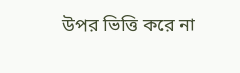উপর ভিত্তি করে না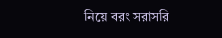নিয়ে বরং সরাসরি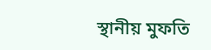স্থানীয় মুফতি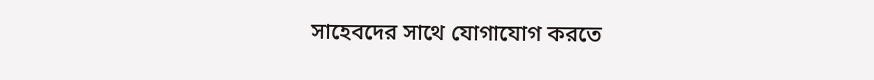সাহেবদের সাথে যোগাযোগ করতে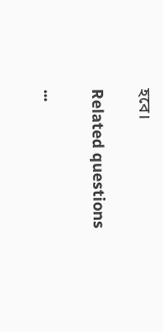হবে।

Related questions

...